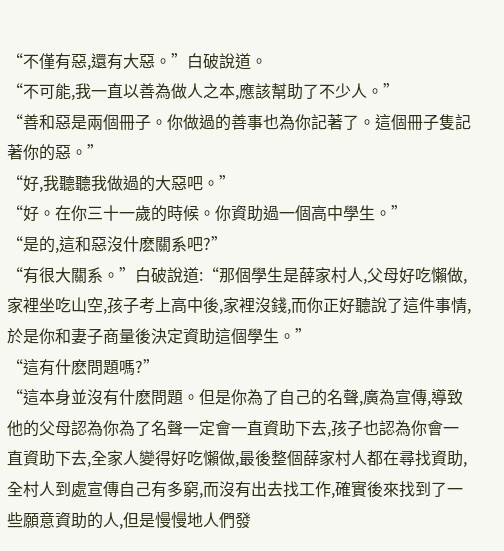“不僅有惡,還有大惡。”白破說道。
“不可能,我一直以善為做人之本,應該幫助了不少人。”
“善和惡是兩個冊子。你做過的善事也為你記著了。這個冊子隻記著你的惡。”
“好,我聽聽我做過的大惡吧。”
“好。在你三十一歲的時候。你資助過一個高中學生。”
“是的,這和惡沒什麽關系吧?”
“有很大關系。”白破說道:“那個學生是薛家村人,父母好吃懶做,家裡坐吃山空,孩子考上高中後,家裡沒錢,而你正好聽說了這件事情,於是你和妻子商量後決定資助這個學生。”
“這有什麽問題嗎?”
“這本身並沒有什麽問題。但是你為了自己的名聲,廣為宣傳,導致他的父母認為你為了名聲一定會一直資助下去,孩子也認為你會一直資助下去,全家人變得好吃懶做,最後整個薛家村人都在尋找資助,全村人到處宣傳自己有多窮,而沒有出去找工作,確實後來找到了一些願意資助的人,但是慢慢地人們發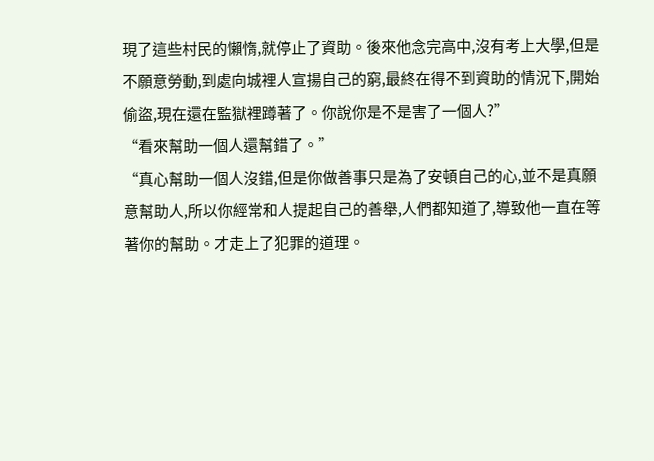現了這些村民的懶惰,就停止了資助。後來他念完高中,沒有考上大學,但是不願意勞動,到處向城裡人宣揚自己的窮,最終在得不到資助的情況下,開始偷盜,現在還在監獄裡蹲著了。你說你是不是害了一個人?”
“看來幫助一個人還幫錯了。”
“真心幫助一個人沒錯,但是你做善事只是為了安頓自己的心,並不是真願意幫助人,所以你經常和人提起自己的善舉,人們都知道了,導致他一直在等著你的幫助。才走上了犯罪的道理。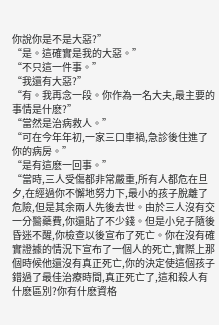你說你是不是大惡?”
“是。這確實是我的大惡。”
“不只這一件事。”
“我還有大惡?”
“有。我再念一段。你作為一名大夫,最主要的事情是什麽?”
“當然是治病救人。”
“可在今年年初,一家三口車禍,急診後住進了你的病房。”
“是有這麽一回事。”
“當時,三人受傷都非常嚴重,所有人都危在旦夕,在經過你不懈地努力下,最小的孩子脫離了危險,但是其余兩人先後去世。由於三人沒有交一分醫藥費,你還貼了不少錢。但是小兒子隨後昏迷不醒,你檢查以後宣布了死亡。你在沒有確實證據的情況下宣布了一個人的死亡,實際上那個時候他還沒有真正死亡,你的決定使這個孩子錯過了最佳治療時間,真正死亡了,這和殺人有什麽區別?你有什麽資格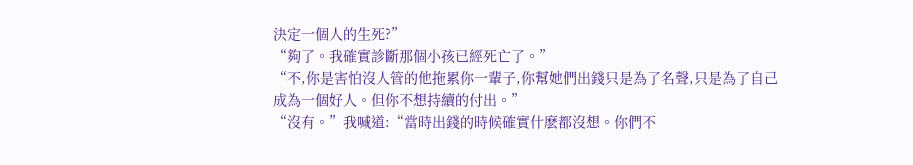決定一個人的生死?”
“夠了。我確實診斷那個小孩已經死亡了。”
“不,你是害怕沒人管的他拖累你一輩子,你幫她們出錢只是為了名聲,只是為了自己成為一個好人。但你不想持續的付出。”
“沒有。”我喊道:“當時出錢的時候確實什麽都沒想。你們不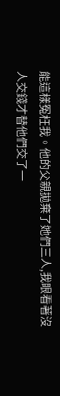能這樣冤枉我。他的父親拋棄了她們三人,我眼看著沒人交錢才替他們交了一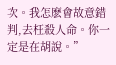次。我怎麽會故意錯判,去枉殺人命。你一定是在胡說。”